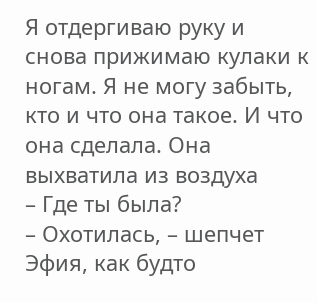Я отдергиваю руку и снова прижимаю кулаки к ногам. Я не могу забыть, кто и что она такое. И что она сделала. Она выхватила из воздуха
– Где ты была?
– Охотилась, – шепчет Эфия, как будто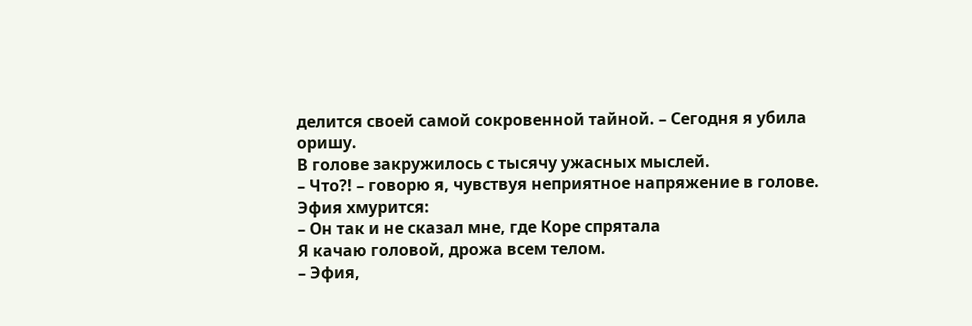делится своей самой сокровенной тайной. – Сегодня я убила оришу.
В голове закружилось с тысячу ужасных мыслей.
– Что?! – говорю я, чувствуя неприятное напряжение в голове.
Эфия хмурится:
– Он так и не сказал мне, где Коре спрятала
Я качаю головой, дрожа всем телом.
– Эфия,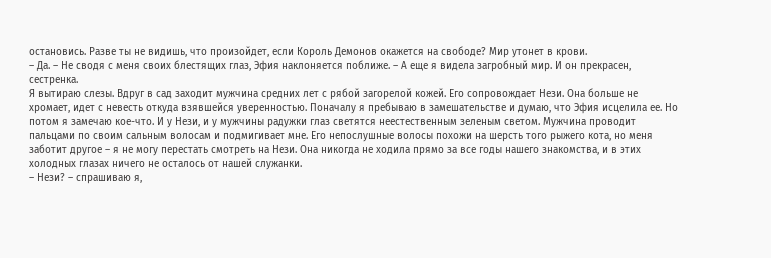остановись. Разве ты не видишь, что произойдет, если Король Демонов окажется на свободе? Мир утонет в крови.
– Да. – Не сводя с меня своих блестящих глаз, Эфия наклоняется поближе. – А еще я видела загробный мир. И он прекрасен, сестренка.
Я вытираю слезы. Вдруг в сад заходит мужчина средних лет с рябой загорелой кожей. Его сопровождает Нези. Она больше не хромает, идет с невесть откуда взявшейся уверенностью. Поначалу я пребываю в замешательстве и думаю, что Эфия исцелила ее. Но потом я замечаю кое-что. И у Нези, и у мужчины радужки глаз светятся неестественным зеленым светом. Мужчина проводит пальцами по своим сальным волосам и подмигивает мне. Его непослушные волосы похожи на шерсть того рыжего кота, но меня заботит другое – я не могу перестать смотреть на Нези. Она никогда не ходила прямо за все годы нашего знакомства, и в этих холодных глазах ничего не осталось от нашей служанки.
– Нези? – спрашиваю я,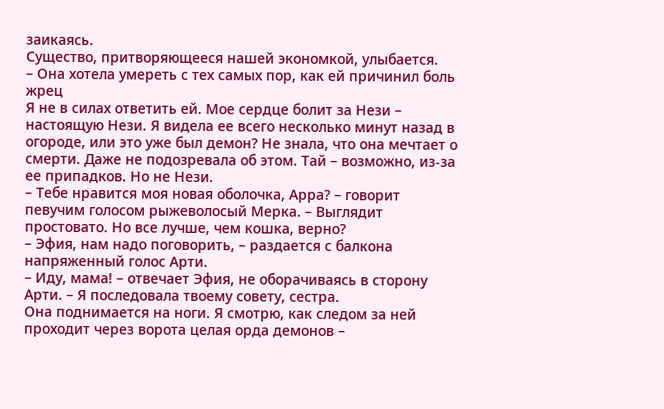заикаясь.
Существо, притворяющееся нашей экономкой, улыбается.
– Она хотела умереть с тех самых пор, как ей причинил боль жрец
Я не в силах ответить ей. Мое сердце болит за Нези – настоящую Нези. Я видела ее всего несколько минут назад в огороде, или это уже был демон? Не знала, что она мечтает о смерти. Даже не подозревала об этом. Тай – возможно, из-за ее припадков. Но не Нези.
– Тебе нравится моя новая оболочка, Арра? – говорит певучим голосом рыжеволосый Мерка. – Выглядит простовато. Но все лучше, чем кошка, верно?
– Эфия, нам надо поговорить, – раздается с балкона напряженный голос Арти.
– Иду, мама! – отвечает Эфия, не оборачиваясь в сторону Арти. – Я последовала твоему совету, сестра.
Она поднимается на ноги. Я смотрю, как следом за ней проходит через ворота целая орда демонов –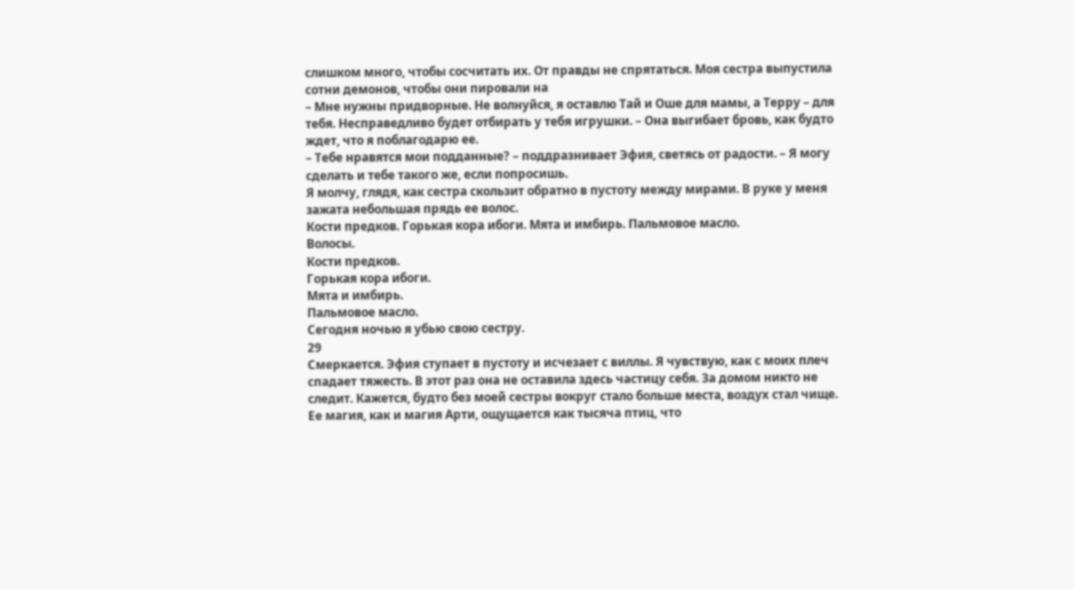слишком много, чтобы сосчитать их. От правды не спрятаться. Моя сестра выпустила сотни демонов, чтобы они пировали на
– Мне нужны придворные. Не волнуйся, я оставлю Тай и Оше для мамы, а Терру – для тебя. Несправедливо будет отбирать у тебя игрушки. – Она выгибает бровь, как будто ждет, что я поблагодарю ее.
– Тебе нравятся мои подданные? – поддразнивает Эфия, светясь от радости. – Я могу сделать и тебе такого же, если попросишь.
Я молчу, глядя, как сестра скользит обратно в пустоту между мирами. В руке у меня зажата небольшая прядь ее волос.
Кости предков. Горькая кора ибоги. Мята и имбирь. Пальмовое масло.
Волосы.
Кости предков.
Горькая кора ибоги.
Мята и имбирь.
Пальмовое масло.
Сегодня ночью я убью свою сестру.
29
Смеркается. Эфия ступает в пустоту и исчезает с виллы. Я чувствую, как с моих плеч спадает тяжесть. В этот раз она не оставила здесь частицу себя. За домом никто не следит. Кажется, будто без моей сестры вокруг стало больше места, воздух стал чище. Ее магия, как и магия Арти, ощущается как тысяча птиц, что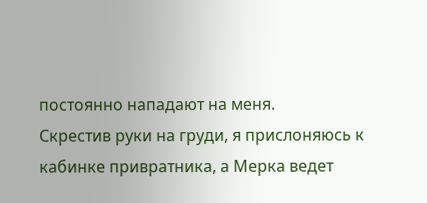постоянно нападают на меня.
Скрестив руки на груди, я прислоняюсь к кабинке привратника, а Мерка ведет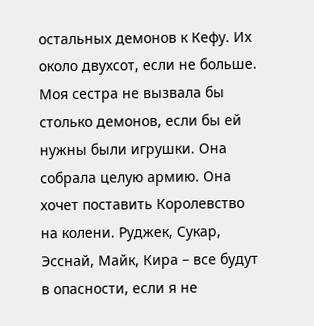остальных демонов к Кефу. Их около двухсот, если не больше. Моя сестра не вызвала бы столько демонов, если бы ей нужны были игрушки. Она собрала целую армию. Она хочет поставить Королевство на колени. Руджек, Сукар, Эсснай, Майк, Кира – все будут в опасности, если я не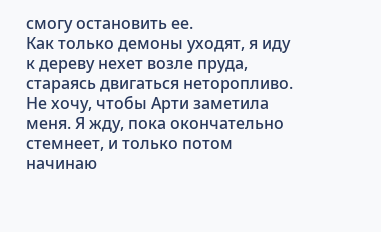смогу остановить ее.
Как только демоны уходят, я иду к дереву нехет возле пруда, стараясь двигаться неторопливо. Не хочу, чтобы Арти заметила меня. Я жду, пока окончательно стемнеет, и только потом начинаю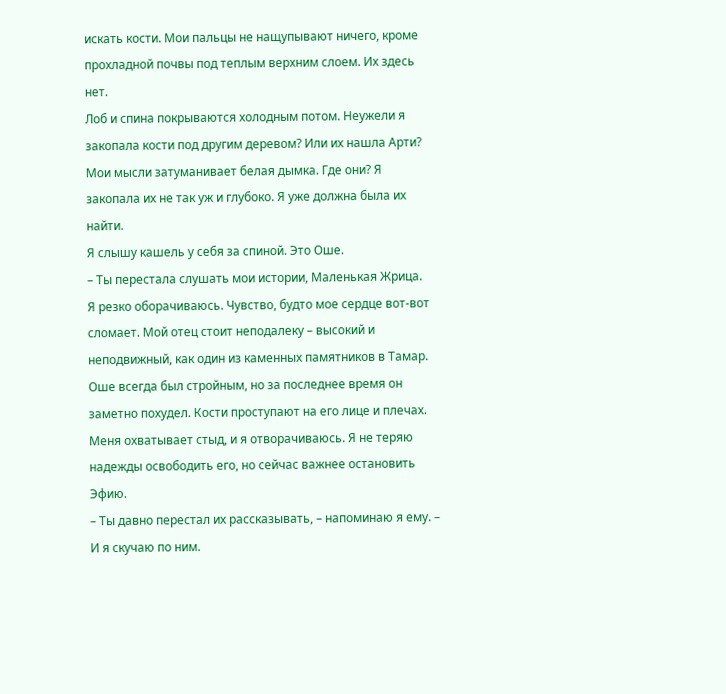искать кости. Мои пальцы не нащупывают ничего, кроме прохладной почвы под теплым верхним слоем. Их здесь нет.
Лоб и спина покрываются холодным потом. Неужели я закопала кости под другим деревом? Или их нашла Арти? Мои мысли затуманивает белая дымка. Где они? Я закопала их не так уж и глубоко. Я уже должна была их найти.
Я слышу кашель у себя за спиной. Это Оше.
– Ты перестала слушать мои истории, Маленькая Жрица.
Я резко оборачиваюсь. Чувство, будто мое сердце вот-вот сломает. Мой отец стоит неподалеку – высокий и неподвижный, как один из каменных памятников в Тамар. Оше всегда был стройным, но за последнее время он заметно похудел. Кости проступают на его лице и плечах. Меня охватывает стыд, и я отворачиваюсь. Я не теряю надежды освободить его, но сейчас важнее остановить Эфию.
– Ты давно перестал их рассказывать, – напоминаю я ему. – И я скучаю по ним.